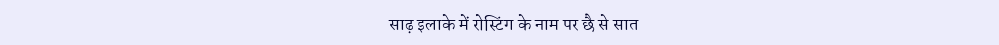साढ़ इलाके में रोस्टिंग के नाम पर छै से सात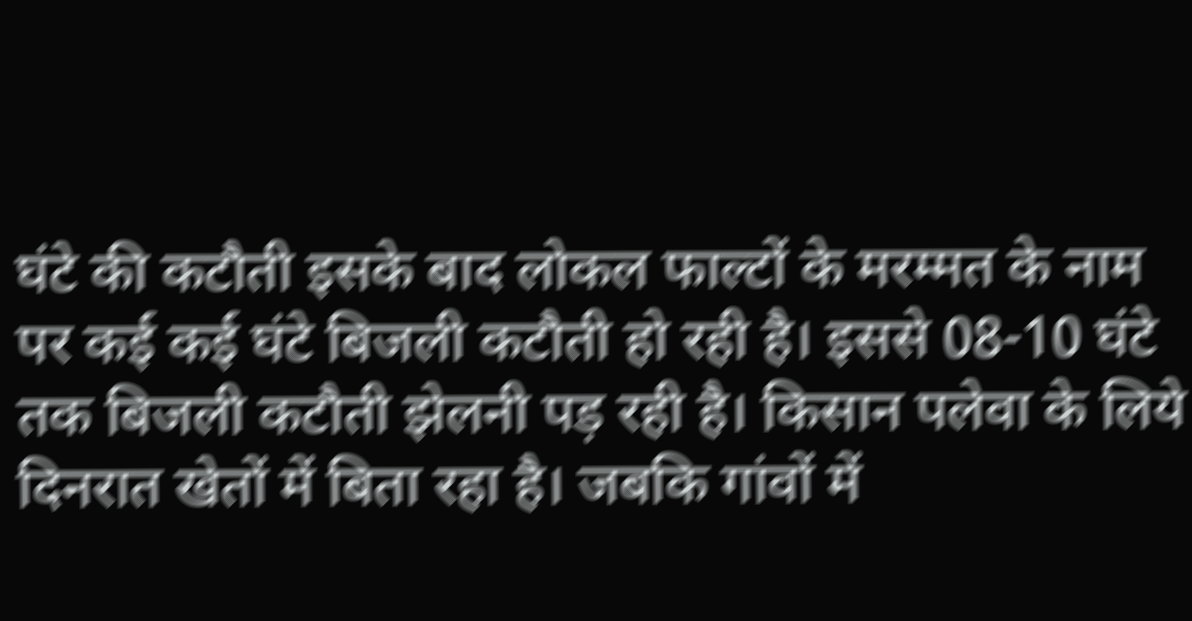घंटे की कटौती इसके बाद लोकल फाल्टों के मरम्मत के नाम पर कई कई घंटे बिजली कटौती हो रही है। इससे 08-10 घंटे तक बिजली कटौती झेलनी पड़ रही है। किसान पलेवा के लिये दिनरात खेतों में बिता रहा है। जबकि गांवों में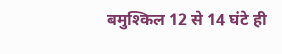बमुश्किल 12 से 14 घंटे ही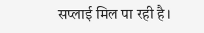सप्लाई मिल पा रही है।